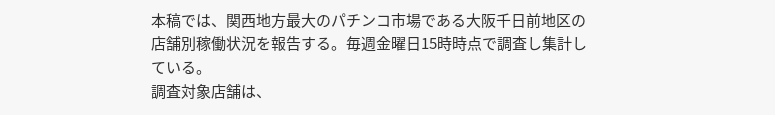本稿では、関西地方最大のパチンコ市場である大阪千日前地区の店舗別稼働状況を報告する。毎週金曜日15時時点で調査し集計している。
調査対象店舗は、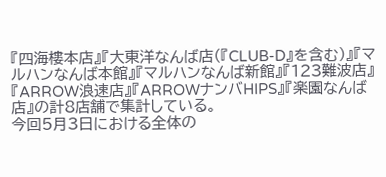『四海樓本店』『大東洋なんば店(『CLUB‐D』を含む)』『マルハンなんば本館』『マルハンなんば新館』『123難波店』『ARROW浪速店』『ARROWナンバHIPS』『楽園なんば店』の計8店舗で集計している。
今回5月3日における全体の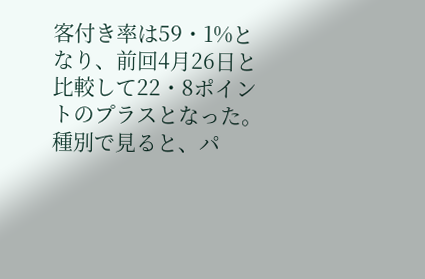客付き率は59・1%となり、前回4月26日と比較して22・8ポイントのプラスとなった。種別で見ると、パ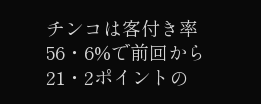チンコは客付き率56・6%で前回から21・2ポイントの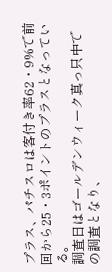プラス、パチスロは客付き率62・9%で前回から25・3ポイントのプラスとなっている。
調査日はゴールデンウィーク真っ只中での調査となり、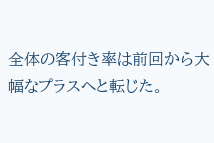全体の客付き率は前回から大幅なプラスへと転じた。